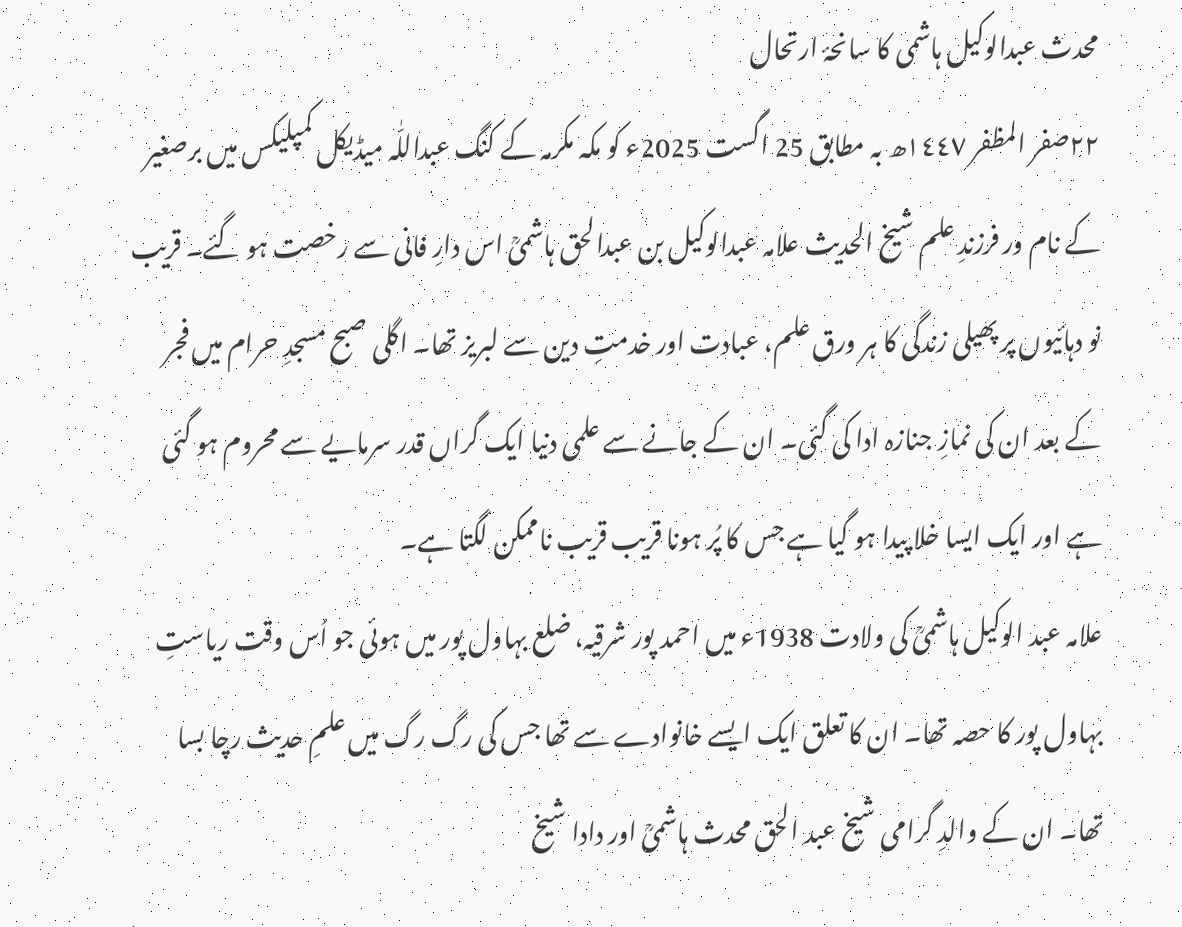محدث عبدالوکیل ہاشمی کا سانحۂ ارتحال
٢٢صفر المظفر ١٤٤٧ھ بہ مطابق 25 اگست 2025ء کو مکہ مکرمہ کے کنگ عبداللّٰہ میڈیکل کمپلیکس میں برصغیر کے نام ور فرزندِ علم شیخ الحدیث علامہ عبدالوکیل بن عبدالحق ہاشمیؒ اس دارِ فانی سے رخصت ہو گئے۔ قریب نو دہائیوں پر پھیلی زندگی کا ہر ورق علم، عبادت اور خدمتِ دین سے لبریز تھا۔ اگلی صبح مسجدِ حرام میں فجر کے بعد ان کی نمازِ جنازہ ادا کی گئی۔ ان کے جانے سے علمی دنیا ایک گراں قدر سرمایے سے محروم ہو گئی ہے اور ایک ایسا خلا پیدا ہو گیا ہے جس کا پُر ہونا قریب قریب ناممکن لگتا ہے۔
علامہ عبد الوکیل ہاشمیؒ کی ولادت 1938ء میں احمد پور شرقیہ، ضلع بہاول پور میں ہوئی جو اُس وقت ریاستِ بہاول پور کا حصہ تھا۔ ان کا تعلق ایک ایسے خانوادے سے تھا جس کی رگ رگ میں علمِ حدیث رچا بسا تھا۔ ان کے والدِ گرامی شیخ عبد الحق محدث ہاشمیؒ اور دادا شیخ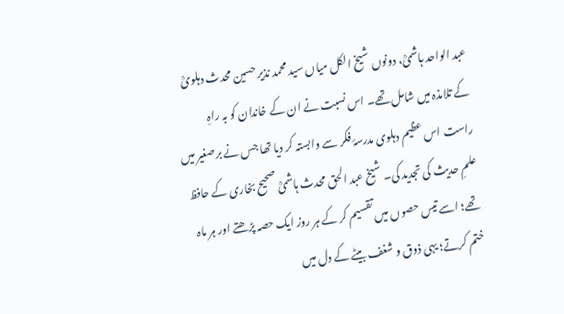عبد الواحد ہاشمیؒ، دونوں شیخ الکل میاں سید محمد نذیر حسین محدث دہلویؒ کے تلامذہ میں شامل تھے۔ اس نسبت نے ان کے خاندان کو بہ راہِ راست اس عظیم دہلوی مدرسۂ فکر سے وابستہ کر دیا تھا جس نے برصغیر میں علمِ حدیث کی تجدید کی۔ شیخ عبد الحق محدث ہاشمیؒ صحیح بخاری کے حافظ تھے؛ اسے تیس حصوں میں تقسیم کر کے ہر روز ایک حصہ پڑھتے اور ہر ماہ ختم کرتے؛ یہی ذوق و شغف بیٹے کے دل میں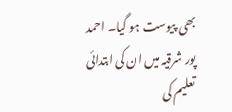بھی پیوست ہو گیا۔ احمد پور شرقیہ میں ان کی ابتدائی تعلیم کی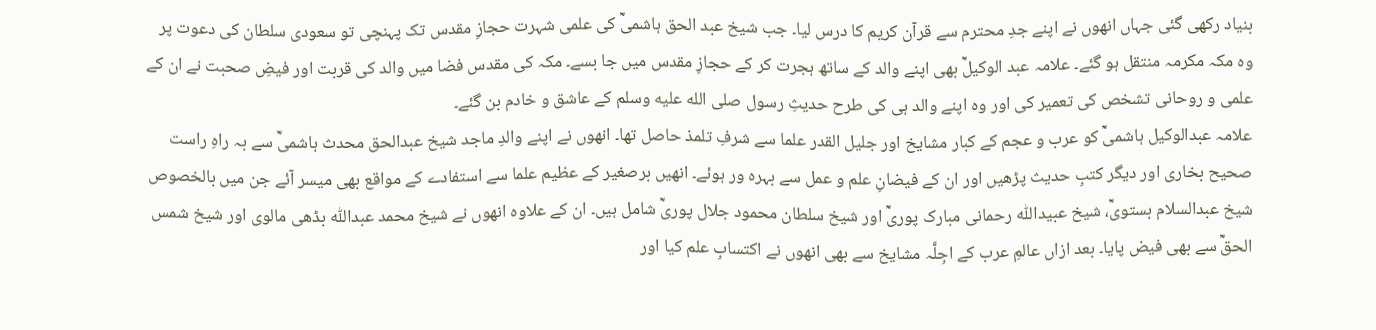بنیاد رکھی گئی جہاں انھوں نے اپنے جدِ محترم سے قرآن کریم کا درس لیا۔ جب شیخ عبد الحق ہاشمیؒ کی علمی شہرت حجازِ مقدس تک پہنچی تو سعودی سلطان کی دعوت پر وہ مکہ مکرمہ منتقل ہو گئے۔ علامہ عبد الوکیلؒ بھی اپنے والد کے ساتھ ہجرت کر کے حجازِ مقدس میں جا بسے۔ مکہ کی مقدس فضا میں والد کی قربت اور فیضِ صحبت نے ان کے علمی و روحانی تشخص کی تعمیر کی اور وہ اپنے والد ہی کی طرح حدیثِ رسول صلى الله عليه وسلم کے عاشق و خادم بن گئے۔
علامہ عبدالوکیل ہاشمیؒ کو عرب و عجم کے کبار مشایخ اور جلیل القدر علما سے شرفِ تلمذ حاصل تھا۔ انھوں نے اپنے والدِ ماجد شیخ عبدالحق محدث ہاشمیؒ سے بہ راہِ راست صحیح بخاری اور دیگر کتبِ حدیث پڑھیں اور ان کے فیضانِ علم و عمل سے بہرہ ور ہوئے۔ انھیں برصغیر کے عظیم علما سے استفادے کے مواقع بھی میسر آئے جن میں بالخصوص شیخ عبدالسلام بستویؒ، شیخ عبیداللّٰہ رحمانی مبارک پوریؒ اور شیخ سلطان محمود جلال پوریؒ شامل ہیں۔ ان کے علاوہ انھوں نے شیخ محمد عبداللّٰہ بڈھی مالوی اور شیخ شمس الحقؒ سے بھی فیض پایا۔ بعد ازاں عالمِ عرب کے اجِلَّہ مشایخ سے بھی انھوں نے اکتسابِ علم کیا اور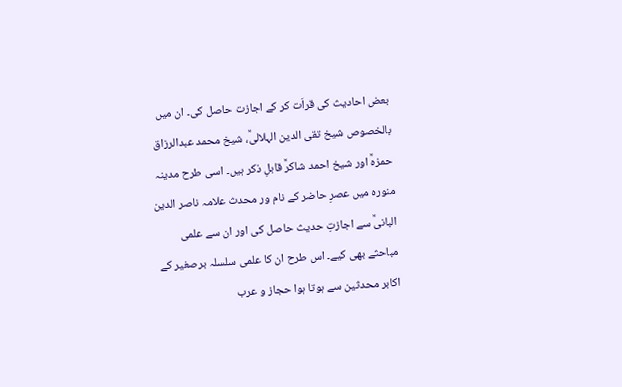بعض احادیث کی قراَت کر کے اجازت حاصل کی۔ ان میں بالخصوص شیخ تقی الدین الہلالیؒ، شیخ محمد عبدالرزاق حمزہؒ اور شیخ احمد شاكرؒ قابلِ ذکر ہیں۔ اسی طرح مدینہ منورہ میں عصرِ حاضر کے نام ور محدث علامہ ناصر الدین البانیؒ سے اجازتِ حدیث حاصل کی اور ان سے علمی مباحثے بھی کیے۔ اس طرح ان کا علمی سلسلہ برصغیر کے اکابر محدثین سے ہوتا ہوا حجاز و عرب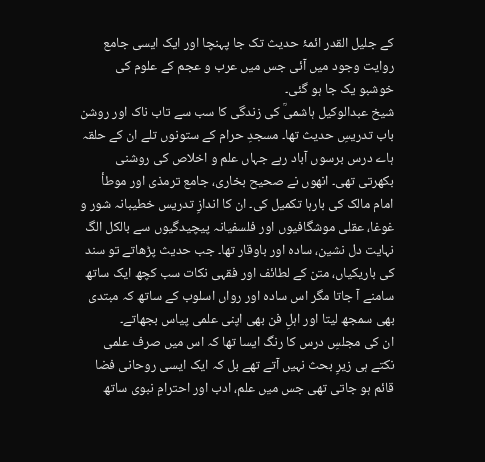کے جلیل القدر ائمۂ حدیث تک جا پہنچا اور ایک ایسی جامع روایت وجود میں آئی جس میں عرب و عجم کے علوم کی خوشبو یک جا ہو گئی۔
شیخ عبدالوکيل ہاشمیؒ کی زندگی کا سب سے تاب ناک اور روشن باب تدریسِ حدیث تھا۔ مسجدِ حرام کے ستونوں تلے ان کے حلقہ ہاے درس برسوں آباد رہے جہاں علم و اخلاص کی روشنی بکھرتی تھی۔ انھوں نے صحیح بخاری، جامع ترمذی اور موطأ امام مالک کی بارہا تکمیل کی۔ ان کا اندازِ تدریس خطیبانہ شور و غوغا، عقلی موشگافیوں اور فلسفیانہ پیچیدگیوں سے بالکل الگ نہایت دل نشین، سادہ اور باوقار تھا۔ جب حدیث پڑھاتے تو سند کی باریکیاں، متن کے لطائف اور فقہی نکات سب کچھ ایک ساتھ سامنے آ جاتا مگر اس سادہ اور رواں اسلوب کے ساتھ کہ مبتدی بھی سمجھ لیتا اور اہلِ فن بھی اپنی علمی پیاس بجھاتے۔
ان کی مجلسِ درس کا رنگ ایسا تھا کہ اس میں صرف علمی نکتے ہی زیرِ بحث نہیں آتے تھے بل کہ ایک ایسی روحانی فضا قائم ہو جاتی تھی جس میں علم، ادب اور احترامِ نبوی ساتھ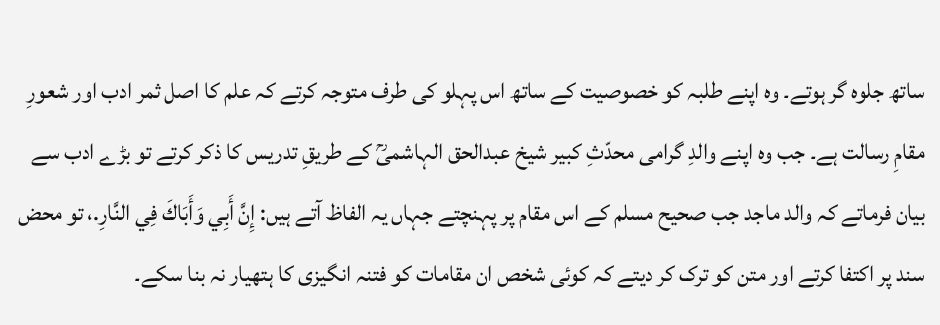ساتھ جلوہ گر ہوتے۔ وہ اپنے طلبہ کو خصوصیت کے ساتھ اس پہلو کی طرف متوجہ کرتے کہ علم کا اصل ثمر ادب اور شعورِ مقامِ رسالت ہے۔ جب وہ اپنے والدِ گرامی محدّثِ کبیر شیخ عبدالحق الہاشمیؒ کے طریقِ تدریس کا ذکر کرتے تو بڑے ادب سے بیان فرماتے کہ والد ماجد جب صحیح مسلم کے اس مقام پر پہنچتے جہاں یہ الفاظ آتے ہیں: إِنَّ أَبِي وَأَبَاكَ فِي النَّارِ.، تو محض سند پر اکتفا کرتے اور متن کو ترک کر دیتے کہ کوئی شخص ان مقامات کو فتنہ انگیزی کا ہتھیار نہ بنا سکے۔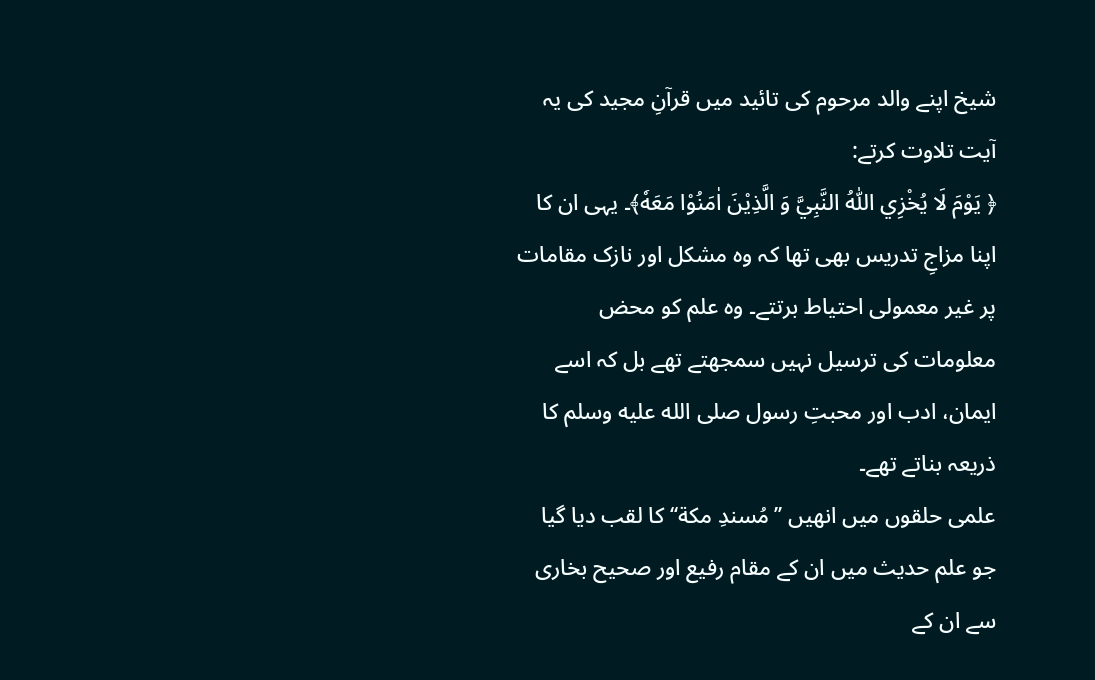شیخ اپنے والد مرحوم کی تائید میں قرآنِ مجید کی یہ آیت تلاوت کرتے:
﴿ يَوْمَ لَا يُخْزِي اللّٰهُ النَّبِيَّ وَ الَّذِيْنَ اٰمَنُوْا مَعَهٗ﴾۔ یہی ان کا اپنا مزاجِ تدریس بھی تھا کہ وہ مشکل اور نازک مقامات پر غیر معمولی احتیاط برتتے۔ وہ علم کو محض معلومات کی ترسیل نہیں سمجھتے تھے بل کہ اسے ایمان، ادب اور محبتِ رسول صلى الله عليه وسلم کا ذریعہ بناتے تھے۔
علمی حلقوں میں انھیں ’’مُسندِ مکة‘‘ کا لقب دیا گیا جو علم حدیث میں ان کے مقام رفیع اور صحیح بخاری سے ان کے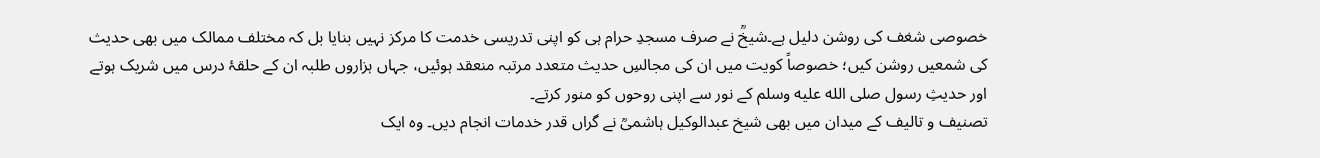خصوصی شغف کی روشن دلیل ہے۔شیخؒ نے صرف مسجدِ حرام ہی کو اپنی تدریسی خدمت کا مرکز نہیں بنایا بل کہ مختلف ممالک میں بھی حدیث کی شمعیں روشن کیں؛ خصوصاً کویت میں ان کی مجالسِ حدیث متعدد مرتبہ منعقد ہوئیں، جہاں ہزاروں طلبہ ان کے حلقۂ درس میں شریک ہوتے اور حدیثِ رسول صلى الله عليه وسلم کے نور سے اپنی روحوں کو منور کرتے۔
تصنیف و تالیف کے میدان میں بھی شیخ عبدالوکيل ہاشمیؒ نے گراں قدر خدمات انجام دیں۔ وہ ایک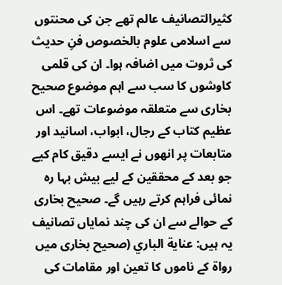کثیرالتصانیف عالم تھے جن کی محنتوں سے اسلامی علوم بالخصوص فنِ حدیث کی ثروت میں اضافہ ہوا۔ ان کی قلمی کاوشوں کا سب سے اہم موضوع صحیح بخاری سے متعلقہ موضوعات تھے۔ اس عظیم کتاب کے رجال، ابواب، اسانید اور متابعات پر انھوں نے ایسے دقیق کام کیے جو بعد کے محققین کے لیے بیش بہا رہ نمائی فراہم کرتے رہیں گے۔ صحیح بخاری کے حوالے سے ان کی چند نمایاں تصانیف یہ ہیں: عناية الباري (صحیح بخاری میں رواة کے ناموں کا تعین اور مقامات کی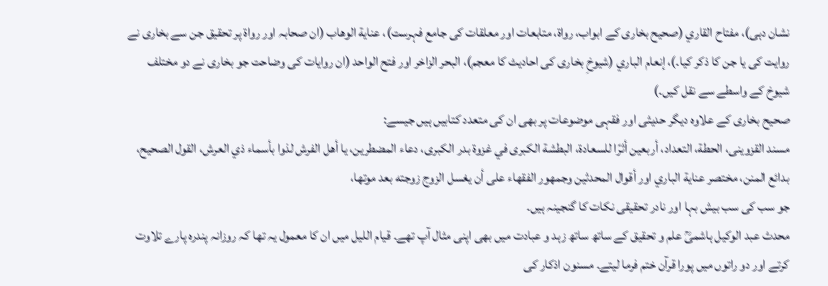نشان دہی)، مفتاح القاري (صحیح بخاری کے ابواب، رواة، متابعات اور معلقات کی جامع فہرست)، عناية الوهاب (ان صحابہ اور رواة پر تحقیق جن سے بخاری نے روایت کی یا جن کا ذکر کیا۔)، إنعام الباري (شیوخِ بخاری کی احادیث کا معجم)، البحر الزاخر اور فتح الواحد (ان روایات کی وضاحت جو بخاری نے دو مختلف شیوخ کے واسطے سے نقل کیں۔)
صحیح بخاری کے علاوہ دیگر حدیثی اور فقہی موضوعات پر بھی ان کی متعدد کتابیں ہیں جیسے:
مسند القزوینی، الحطة، التعداد، أربعين أثرًا للسعادة، البطشة الكبرى في غزوة بدر الكبرى، دعاء المضطرين، يا أهل الفرش لذوا بأسماء ذي العرش، القول الصحيح، بدائع المنن، مختصر عناية الباري اور أقوال المحدثين وجمهور الفقهاء على أن يغسل الزوج زوجته بعد موتها،
جو سب کی سب بیش بہا اور نادر تحقیقی نکات کا گنجینہ ہیں۔
محدث عبد الوكيل ہاشمیؒ علم و تحقیق کے ساتھ ساتھ زہد و عبادت میں بھی اپنی مثال آپ تھے۔ قیام اللیل میں ان کا معمول یہ تھا کہ روزانہ پندرہ پارے تلاوت کرتے اور دو راتوں میں پورا قرآن ختم فرما لیتے۔ مسنون اذکار کی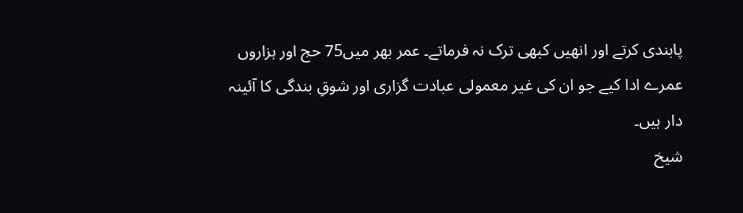پابندی کرتے اور انھیں کبھی ترک نہ فرماتے۔ عمر بھر میں75 حج اور ہزاروں عمرے ادا کیے جو ان کی غیر معمولی عبادت گزاری اور شوقِ بندگی کا آئینہ دار ہیں۔
شیخ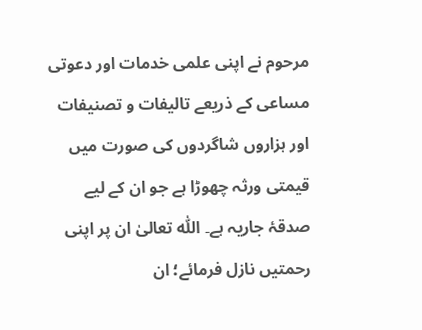مرحوم نے اپنی علمی خدمات اور دعوتی مساعی کے ذریعے تالیفات و تصنیفات اور ہزاروں شاگردوں کی صورت میں قیمتی ورثہ چھوڑا ہے جو ان کے لیے صدقۂ جاریہ ہے۔ اللّٰہ تعالیٰ ان پر اپنی رحمتیں نازل فرمائے؛ ان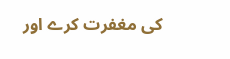کی مغفرت کرے اور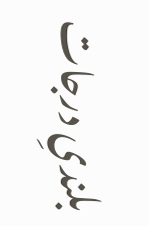بلندیِ درجات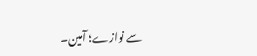سے نوازے؛ آمین۔